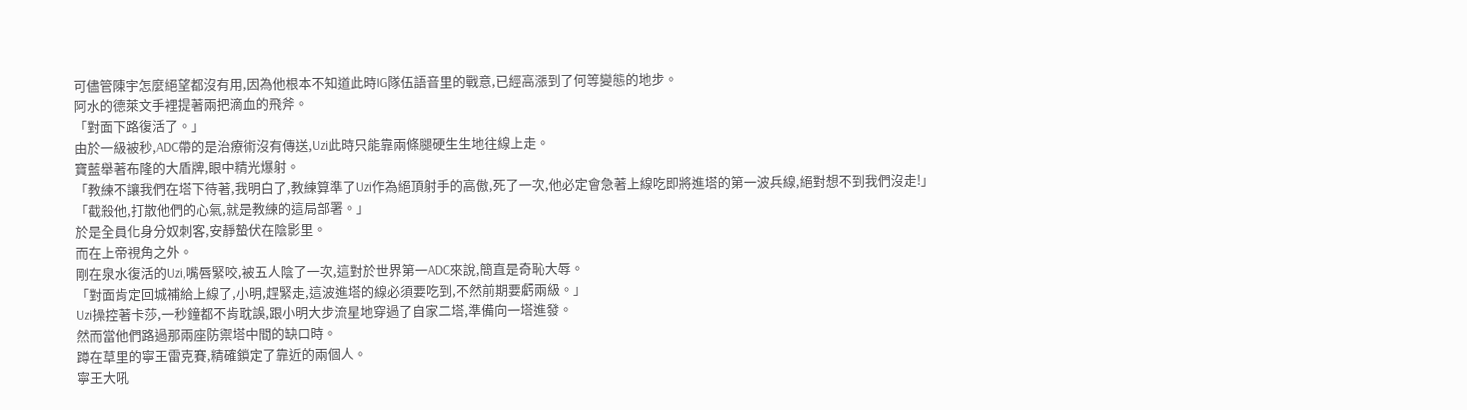可儘管陳宇怎麼絕望都沒有用,因為他根本不知道此時IG隊伍語音里的戰意,已經高漲到了何等變態的地步。
阿水的德萊文手裡提著兩把滴血的飛斧。
「對面下路復活了。」
由於一級被秒,ADC帶的是治療術沒有傳送,Uzi此時只能靠兩條腿硬生生地往線上走。
寶藍舉著布隆的大盾牌,眼中精光爆射。
「教練不讓我們在塔下待著,我明白了,教練算準了Uzi作為絕頂射手的高傲,死了一次,他必定會急著上線吃即將進塔的第一波兵線,絕對想不到我們沒走!」
「截殺他,打散他們的心氣,就是教練的這局部署。」
於是全員化身分奴刺客,安靜蟄伏在陰影里。
而在上帝視角之外。
剛在泉水復活的Uzi,嘴唇緊咬,被五人陰了一次,這對於世界第一ADC來說,簡直是奇恥大辱。
「對面肯定回城補給上線了,小明,趕緊走,這波進塔的線必須要吃到,不然前期要虧兩級。」
Uzi操控著卡莎,一秒鐘都不肯耽誤,跟小明大步流星地穿過了自家二塔,準備向一塔進發。
然而當他們路過那兩座防禦塔中間的缺口時。
蹲在草里的寧王雷克賽,精確鎖定了靠近的兩個人。
寧王大吼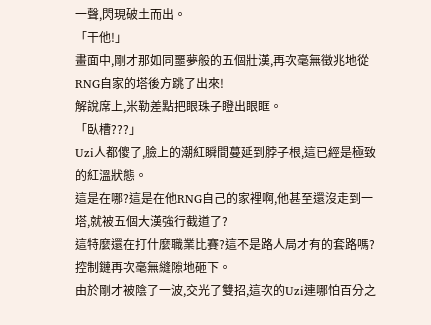一聲,閃現破土而出。
「干他!」
畫面中,剛才那如同噩夢般的五個壯漢,再次毫無徵兆地從RNG自家的塔後方跳了出來!
解說席上,米勒差點把眼珠子瞪出眼眶。
「臥槽???」
Uzi人都傻了,臉上的潮紅瞬間蔓延到脖子根,這已經是極致的紅溫狀態。
這是在哪?這是在他RNG自己的家裡啊,他甚至還沒走到一塔,就被五個大漢強行截道了?
這特麼還在打什麼職業比賽?這不是路人局才有的套路嗎?
控制鏈再次毫無縫隙地砸下。
由於剛才被陰了一波,交光了雙招,這次的Uzi連哪怕百分之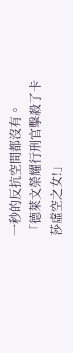一秒的反抗空間都沒有。
「德萊文榮耀行刑官擊殺了卡莎虛空之女!」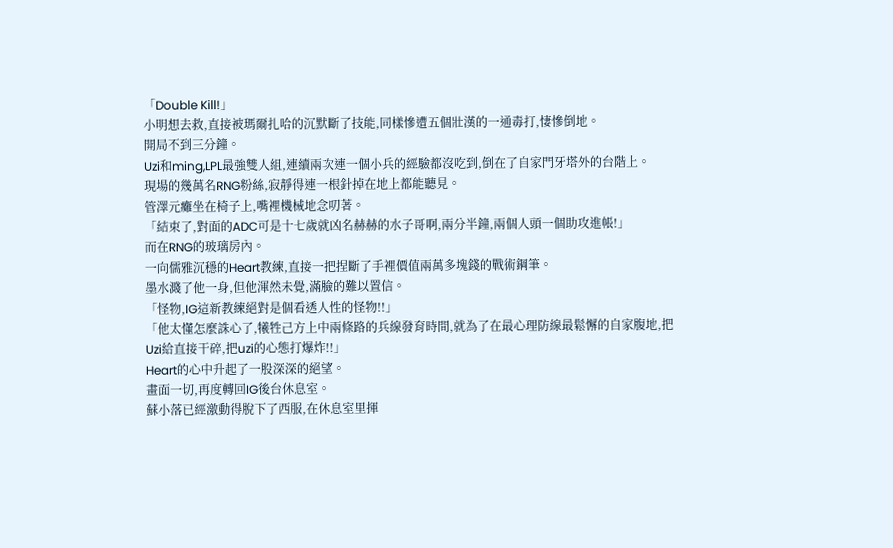「Double Kill!」
小明想去救,直接被瑪爾扎哈的沉默斷了技能,同樣慘遭五個壯漢的一通毒打,悽慘倒地。
開局不到三分鐘。
Uzi和ming,LPL最強雙人組,連續兩次連一個小兵的經驗都沒吃到,倒在了自家門牙塔外的台階上。
現場的幾萬名RNG粉絲,寂靜得連一根針掉在地上都能聽見。
管澤元癱坐在椅子上,嘴裡機械地念叨著。
「結束了,對面的ADC可是十七歲就凶名赫赫的水子哥啊,兩分半鐘,兩個人頭一個助攻進帳!」
而在RNG的玻璃房內。
一向儒雅沉穩的Heart教練,直接一把捏斷了手裡價值兩萬多塊錢的戰術鋼筆。
墨水濺了他一身,但他渾然未覺,滿臉的難以置信。
「怪物,IG這新教練絕對是個看透人性的怪物!!」
「他太懂怎麼誅心了,犧牲己方上中兩條路的兵線發育時間,就為了在最心理防線最鬆懈的自家腹地,把Uzi給直接干碎,把uzi的心態打爆炸!!」
Heart的心中升起了一股深深的絕望。
畫面一切,再度轉回IG後台休息室。
蘇小落已經激動得脫下了西服,在休息室里揮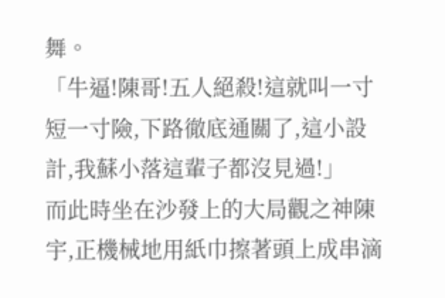舞。
「牛逼!陳哥!五人絕殺!這就叫一寸短一寸險,下路徹底通關了,這小設計,我蘇小落這輩子都沒見過!」
而此時坐在沙發上的大局觀之神陳宇,正機械地用紙巾擦著頭上成串滴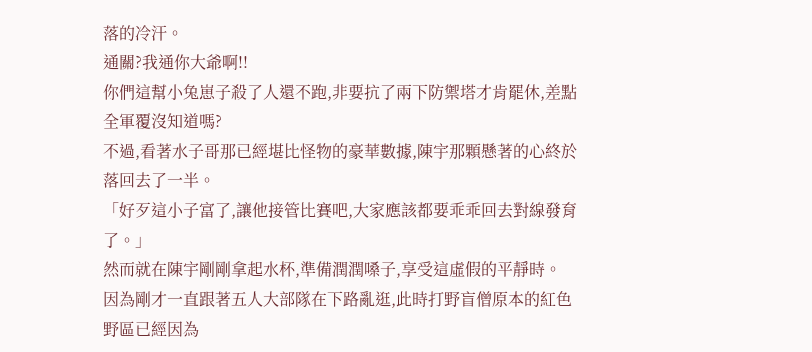落的冷汗。
通關?我通你大爺啊!!
你們這幫小兔崽子殺了人還不跑,非要抗了兩下防禦塔才肯罷休,差點全軍覆沒知道嗎?
不過,看著水子哥那已經堪比怪物的豪華數據,陳宇那顆懸著的心終於落回去了一半。
「好歹這小子富了,讓他接管比賽吧,大家應該都要乖乖回去對線發育了。」
然而就在陳宇剛剛拿起水杯,準備潤潤嗓子,享受這虛假的平靜時。
因為剛才一直跟著五人大部隊在下路亂逛,此時打野盲僧原本的紅色野區已經因為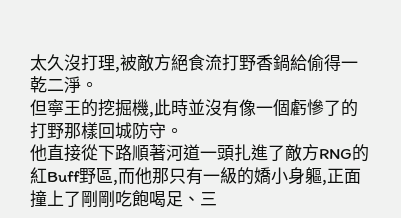太久沒打理,被敵方絕食流打野香鍋給偷得一乾二淨。
但寧王的挖掘機,此時並沒有像一個虧慘了的打野那樣回城防守。
他直接從下路順著河道一頭扎進了敵方RNG的紅Buff野區,而他那只有一級的嬌小身軀,正面撞上了剛剛吃飽喝足、三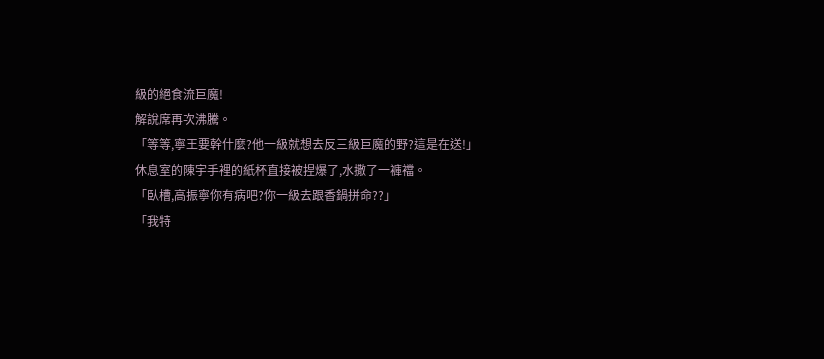級的絕食流巨魔!
解說席再次沸騰。
「等等,寧王要幹什麼?他一級就想去反三級巨魔的野?這是在送!」
休息室的陳宇手裡的紙杯直接被捏爆了,水撒了一褲襠。
「臥槽,高振寧你有病吧?你一級去跟香鍋拼命??」
「我特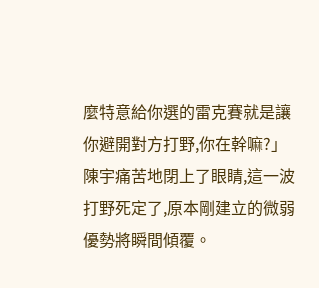麼特意給你選的雷克賽就是讓你避開對方打野,你在幹嘛?」
陳宇痛苦地閉上了眼睛,這一波打野死定了,原本剛建立的微弱優勢將瞬間傾覆。